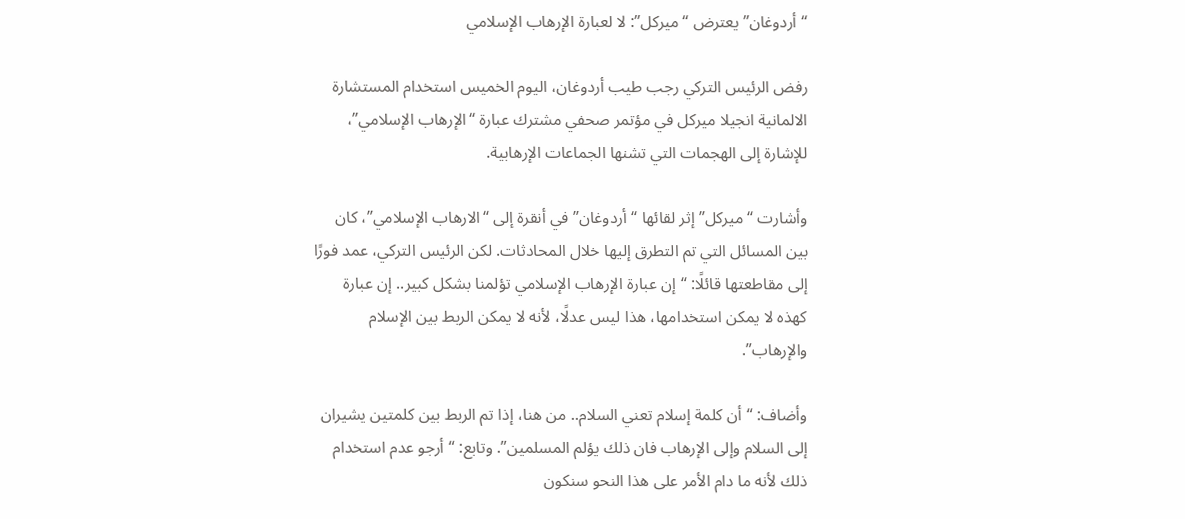“أردوغان” يعترض “ميركل”: لا لعبارة الإرهاب الإسلامي

رفض الرئيس التركي رجب طيب أردوغان، اليوم الخميس استخدام المستشارة الالمانية انجيلا ميركل في مؤتمر صحفي مشترك عبارة “الإرهاب الإسلامي”، للإشارة إلى الهجمات التي تشنها الجماعات الإرهابية.

وأشارت “ميركل” إثر لقائها “أردوغان” في أنقرة إلى “الارهاب الإسلامي”، كان بين المسائل التي تم التطرق إليها خلال المحادثات. لكن الرئيس التركي، عمد فورًا إلى مقاطعتها قائلًا: “إن عبارة الإرهاب الإسلامي تؤلمنا بشكل كبير.. إن عبارة كهذه لا يمكن استخدامها، هذا ليس عدلًا، لأنه لا يمكن الربط بين الإسلام والإرهاب”.

وأضاف: “أن كلمة إسلام تعني السلام.. من هنا، إذا تم الربط بين كلمتين يشيران إلى السلام وإلى الإرهاب فان ذلك يؤلم المسلمين”. وتابع: “أرجو عدم استخدام ذلك لأنه ما دام الأمر على هذا النحو سنكون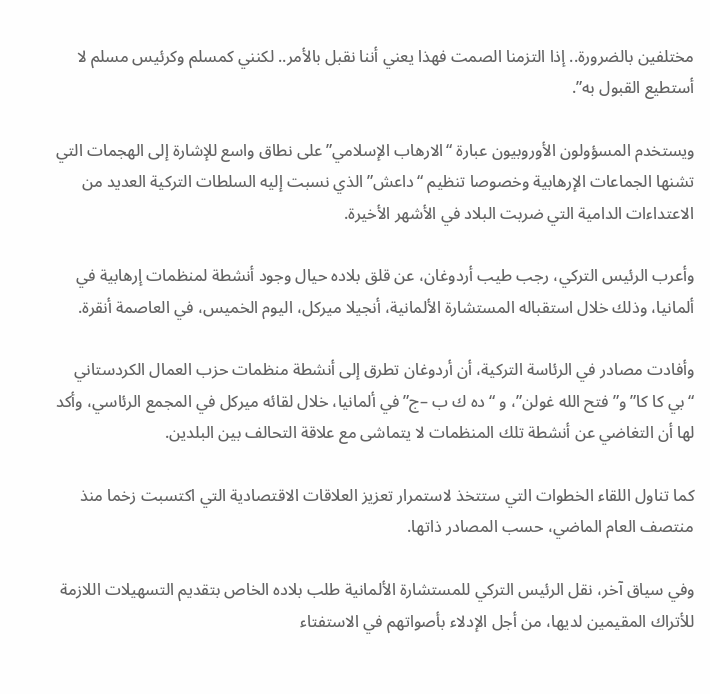مختلفين بالضرورة.. إذا التزمنا الصمت فهذا يعني أننا نقبل بالأمر.. لكنني كمسلم وكرئيس مسلم لا أستطيع القبول به”.

ويستخدم المسؤولون الأوروبيون عبارة “الارهاب الإسلامي” على نطاق واسع للإشارة إلى الهجمات التي تشنها الجماعات الإرهابية وخصوصا تنظيم “داعش” الذي نسبت إليه السلطات التركية العديد من الاعتداءات الدامية التي ضربت البلاد في الأشهر الأخيرة.

وأعرب الرئيس التركي، رجب طيب أردوغان، عن قلق بلاده حيال وجود أنشطة لمنظمات إرهابية في ألمانيا، وذلك خلال استقباله المستشارة الألمانية، أنجيلا ميركل، اليوم الخميس، في العاصمة أنقرة.

وأفادت مصادر في الرئاسة التركية، أن أردوغان تطرق إلى أنشطة منظمات حزب العمال الكردستاني “بي كا كا” و”فتح الله غولن”، و “ده ك ب –ج” في ألمانيا، خلال لقائه ميركل في المجمع الرئاسي، وأكد لها أن التغاضي عن أنشطة تلك المنظمات لا يتماشى مع علاقة التحالف بين البلدين.

كما تناول اللقاء الخطوات التي ستتخذ لاستمرار تعزيز العلاقات الاقتصادية التي اكتسبت زخما منذ منتصف العام الماضي، حسب المصادر ذاتها.

وفي سياق آخر، نقل الرئيس التركي للمستشارة الألمانية طلب بلاده الخاص بتقديم التسهيلات اللازمة للأتراك المقيمين لديها، من أجل الإدلاء بأصواتهم في الاستفتاء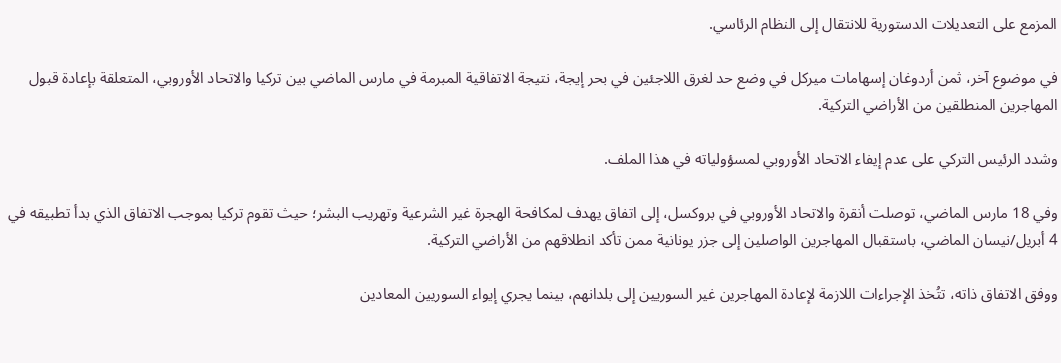المزمع على التعديلات الدستورية للانتقال إلى النظام الرئاسي.

في موضوع آخر، ثمن أردوغان إسهامات ميركل في وضع حد لغرق اللاجئين في بحر إيجة، نتيجة الاتفاقية المبرمة في مارس الماضي بين تركيا والاتحاد الأوروبي، المتعلقة بإعادة قبول المهاجرين المنطلقين من الأراضي التركية.

وشدد الرئيس التركي على عدم إيفاء الاتحاد الأوروبي لمسؤولياته في هذا الملف.

وفي 18 مارس الماضي، توصلت أنقرة والاتحاد الأوروبي في بروكسل، إلى اتفاق يهدف لمكافحة الهجرة غير الشرعية وتهريب البشر؛ حيث تقوم تركيا بموجب الاتفاق الذي بدأ تطبيقه في 4 أبريل/نيسان الماضي، باستقبال المهاجرين الواصلين إلى جزر يونانية ممن تأكد انطلاقهم من الأراضي التركية.

ووفق الاتفاق ذاته، تتُخذ الإجراءات اللازمة لإعادة المهاجرين غير السوريين إلى بلدانهم، بينما يجري إيواء السوريين المعادين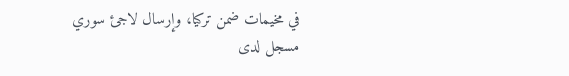في مخيمات ضمن تركيا، وإرسال لاجئ سوري مسجل لدى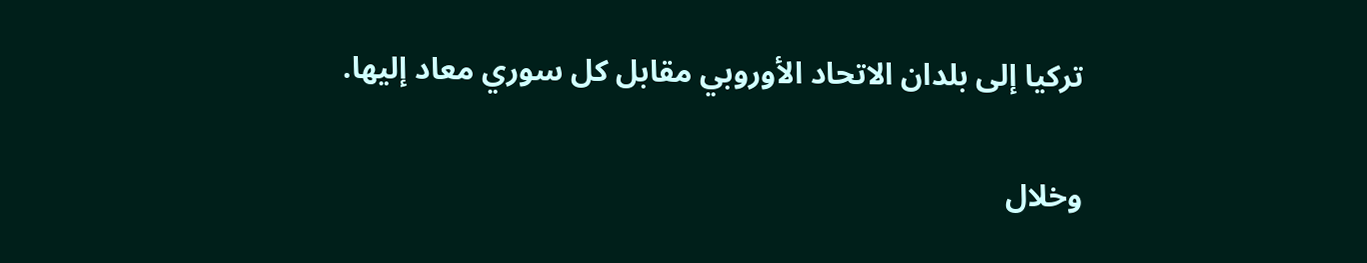تركيا إلى بلدان الاتحاد الأوروبي مقابل كل سوري معاد إليها.

وخلال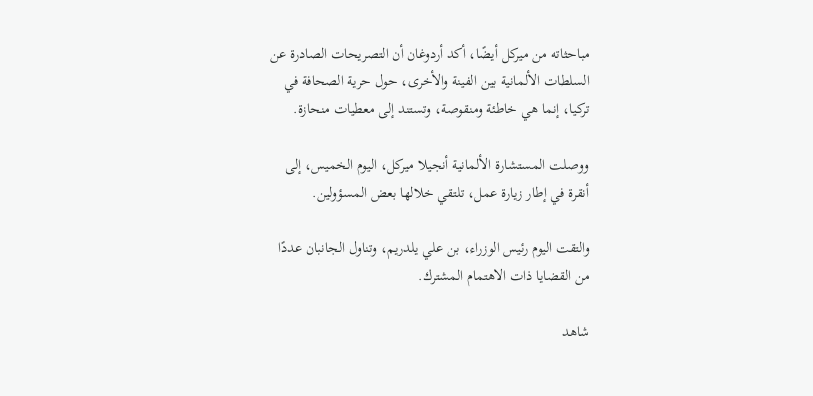مباحثاته من ميركل أيضًا، أكد أردوغان أن التصريحات الصادرة عن السلطات الألمانية بين الفينة والأخرى، حول حرية الصحافة في تركيا، إنما هي خاطئة ومنقوصة، وتستند إلى معطيات منحازة.

ووصلت المستشارة الألمانية أنجيلا ميركل، اليوم الخميس، إلى أنقرة في إطار زيارة عمل، تلتقي خلالها بعض المسؤولين.

والتقت اليوم رئيس الوزراء، بن علي يلدريم، وتناول الجانبان عددًا من القضايا ذات الاهتمام المشترك.

شاهد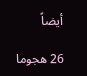أيضاً

26 هجوما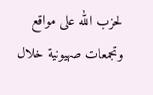لحزب الله على مواقع وتجمعات صهيونية خلال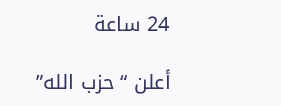24 ساعة

أعلن “حزب الله”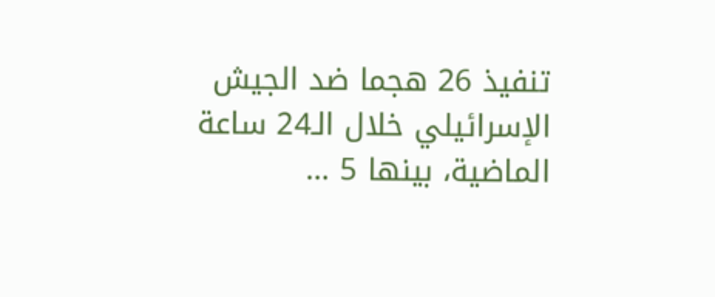تنفيذ 26 هجما ضد الجيش الإسرائيلي خلال الـ24 ساعة الماضية، بينها 5 …